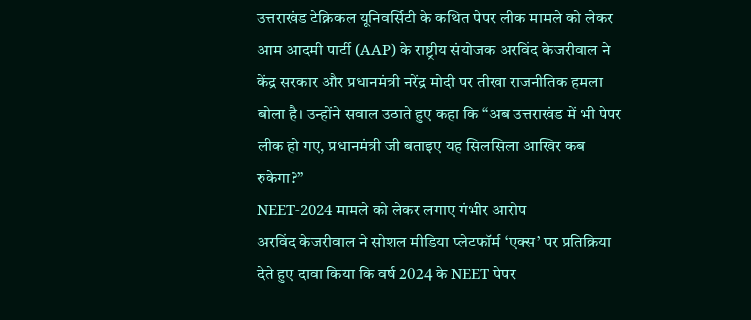उत्तराखंड टेक्निकल यूनिवर्सिटी के कथित पेपर लीक मामले को लेकर आम आदमी पार्टी (AAP) के राष्ट्रीय संयोजक अरविंद केजरीवाल ने केंद्र सरकार और प्रधानमंत्री नरेंद्र मोदी पर तीखा राजनीतिक हमला बोला है। उन्होंने सवाल उठाते हुए कहा कि “अब उत्तराखंड में भी पेपर लीक हो गए, प्रधानमंत्री जी बताइए यह सिलसिला आखिर कब रुकेगा?”
NEET-2024 मामले को लेकर लगाए गंभीर आरोप
अरविंद केजरीवाल ने सोशल मीडिया प्लेटफॉर्म ‘एक्स’ पर प्रतिक्रिया देते हुए दावा किया कि वर्ष 2024 के NEET पेपर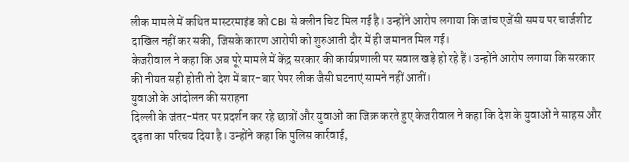लीक मामले में कथित मास्टरमाइंड को CBI से क्लीन चिट मिल गई है। उन्होंने आरोप लगाया कि जांच एजेंसी समय पर चार्जशीट दाखिल नहीं कर सकी, जिसके कारण आरोपी को शुरुआती दौर में ही जमानत मिल गई।
केजरीवाल ने कहा कि अब पूरे मामले में केंद्र सरकार की कार्यप्रणाली पर सवाल खड़े हो रहे हैं। उन्होंने आरोप लगाया कि सरकार की नीयत सही होती तो देश में बार-बार पेपर लीक जैसी घटनाएं सामने नहीं आतीं।
युवाओं के आंदोलन की सराहना
दिल्ली के जंतर-मंतर पर प्रदर्शन कर रहे छात्रों और युवाओं का जिक्र करते हुए केजरीवाल ने कहा कि देश के युवाओं ने साहस और दृढ़ता का परिचय दिया है। उन्होंने कहा कि पुलिस कार्रवाई,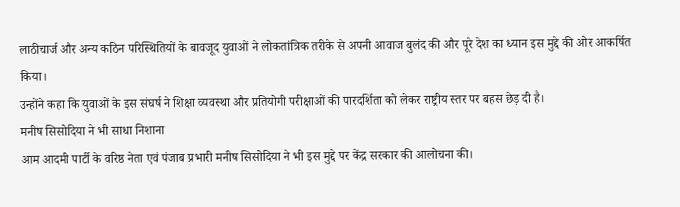लाठीचार्ज और अन्य कठिन परिस्थितियों के बावजूद युवाओं ने लोकतांत्रिक तरीके से अपनी आवाज बुलंद की और पूरे देश का ध्यान इस मुद्दे की ओर आकर्षित किया।
उन्होंने कहा कि युवाओं के इस संघर्ष ने शिक्षा व्यवस्था और प्रतियोगी परीक्षाओं की पारदर्शिता को लेकर राष्ट्रीय स्तर पर बहस छेड़ दी है।
मनीष सिसोदिया ने भी साधा निशाना
आम आदमी पार्टी के वरिष्ठ नेता एवं पंजाब प्रभारी मनीष सिसोदिया ने भी इस मुद्दे पर केंद्र सरकार की आलोचना की।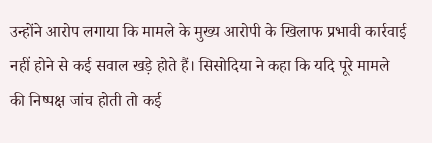उन्होंने आरोप लगाया कि मामले के मुख्य आरोपी के खिलाफ प्रभावी कार्रवाई नहीं होने से कई सवाल खड़े होते हैं। सिसोदिया ने कहा कि यदि पूरे मामले की निष्पक्ष जांच होती तो कई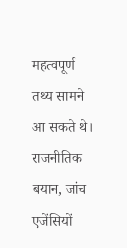महत्वपूर्ण तथ्य सामने आ सकते थे।
राजनीतिक बयान, जांच एजेंसियों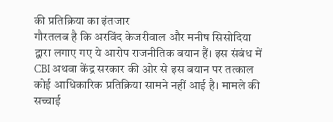की प्रतिक्रिया का इंतजार
गौरतलब है कि अरविंद केजरीवाल और मनीष सिसोदिया द्वारा लगाए गए ये आरोप राजनीतिक बयान हैं। इस संबंध में CBI अथवा केंद्र सरकार की ओर से इस बयान पर तत्काल कोई आधिकारिक प्रतिक्रिया सामने नहीं आई है। मामले की सच्चाई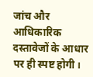जांच और आधिकारिक दस्तावेजों के आधार पर ही स्पष्ट होगी।